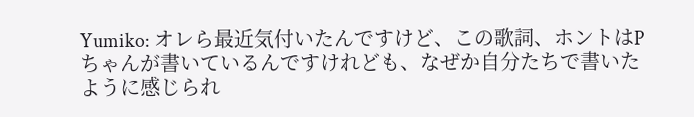Yumiko: オレら最近気付いたんですけど、この歌詞、ホントはPちゃんが書いているんですけれども、なぜか自分たちで書いたように感じられ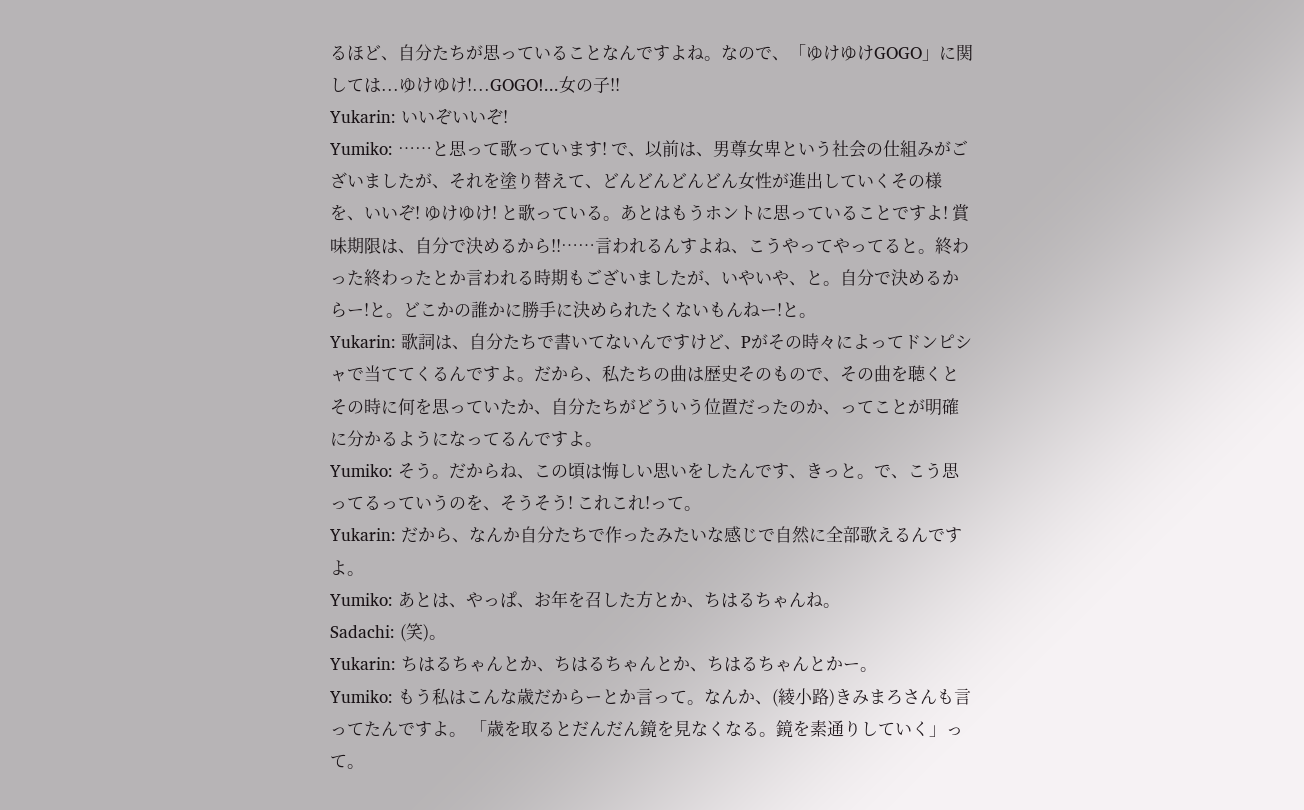るほど、自分たちが思っていることなんですよね。なので、「ゆけゆけGOGO」に関しては...ゆけゆけ!...GOGO!...女の子!!
Yukarin: いいぞいいぞ!
Yumiko: ……と思って歌っています! で、以前は、男尊女卑という社会の仕組みがございましたが、それを塗り替えて、どんどんどんどん女性が進出していくその様を、いいぞ! ゆけゆけ! と歌っている。あとはもうホントに思っていることですよ! 賞味期限は、自分で決めるから!!……言われるんすよね、こうやってやってると。終わった終わったとか言われる時期もございましたが、いやいや、と。自分で決めるからー!と。どこかの誰かに勝手に決められたくないもんねー!と。
Yukarin: 歌詞は、自分たちで書いてないんですけど、Pがその時々によってドンピシャで当ててくるんですよ。だから、私たちの曲は歴史そのもので、その曲を聴くとその時に何を思っていたか、自分たちがどういう位置だったのか、ってことが明確に分かるようになってるんですよ。
Yumiko: そう。だからね、この頃は悔しい思いをしたんです、きっと。で、こう思ってるっていうのを、そうそう! これこれ!って。
Yukarin: だから、なんか自分たちで作ったみたいな感じで自然に全部歌えるんですよ。
Yumiko: あとは、やっぱ、お年を召した方とか、ちはるちゃんね。
Sadachi: (笑)。
Yukarin: ちはるちゃんとか、ちはるちゃんとか、ちはるちゃんとかー。
Yumiko: もう私はこんな歳だからーとか言って。なんか、(綾小路)きみまろさんも言ってたんですよ。 「歳を取るとだんだん鏡を見なくなる。鏡を素通りしていく」って。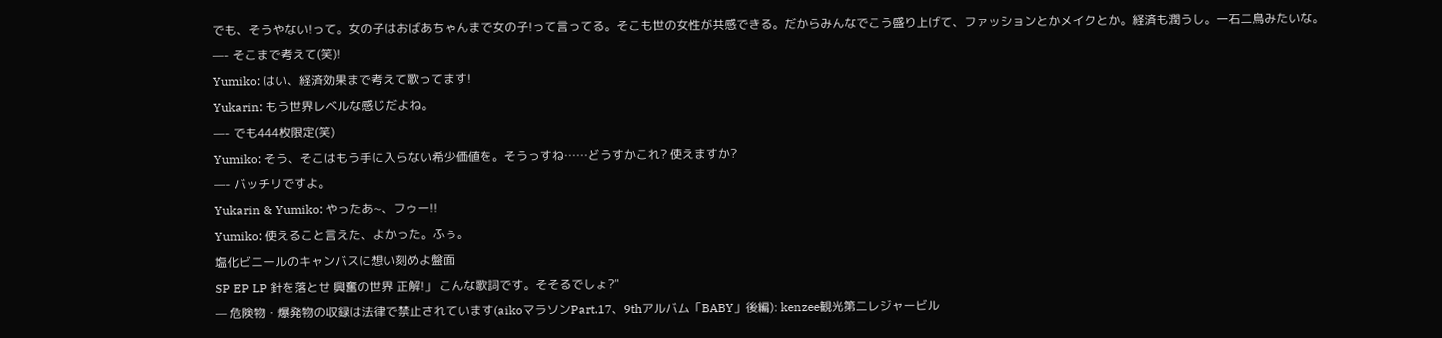でも、そうやない!って。女の子はおばあちゃんまで女の子!って言ってる。そこも世の女性が共感できる。だからみんなでこう盛り上げて、ファッションとかメイクとか。経済も潤うし。一石二鳥みたいな。
—- そこまで考えて(笑)!
Yumiko: はい、経済効果まで考えて歌ってます!
Yukarin: もう世界レベルな感じだよね。
—- でも444枚限定(笑)
Yumiko: そう、そこはもう手に入らない希少価値を。そうっすね……どうすかこれ? 使えますか?
—- バッチリですよ。
Yukarin & Yumiko: やったあ~、フゥー!!
Yumiko: 使えること言えた、よかった。ふぅ。
塩化ビニールのキャンバスに想い刻めよ盤面
SP EP LP 針を落とせ 興奮の世界 正解!」 こんな歌詞です。そそるでしょ?"
— 危険物・爆発物の収録は法律で禁止されています(aikoマラソンPart.17、9thアルバム「BABY」後編): kenzee観光第二レジャービル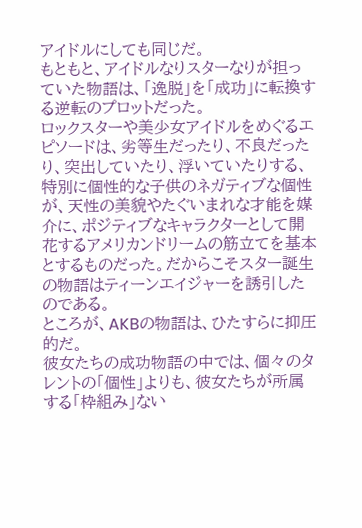アイドルにしても同じだ。
もともと、アイドルなりスターなりが担っていた物語は、「逸脱」を「成功」に転換する逆転のプロットだった。
ロックスターや美少女アイドルをめぐるエピソードは、劣等生だったり、不良だったり、突出していたり、浮いていたりする、特別に個性的な子供のネガティブな個性が、天性の美貌やたぐいまれな才能を媒介に、ポジティブなキャラクターとして開花するアメリカンドリームの筋立てを基本とするものだった。だからこそスター誕生の物語はティーンエイジャーを誘引したのである。
ところが、AKBの物語は、ひたすらに抑圧的だ。
彼女たちの成功物語の中では、個々のタレントの「個性」よりも、彼女たちが所属する「枠組み」ない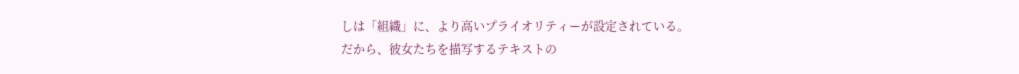しは「組織」に、より高いプライオリティーが設定されている。
だから、彼女たちを描写するテキストの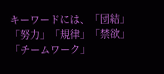キーワードには、「団結」「努力」「規律」「禁欲」「チームワーク」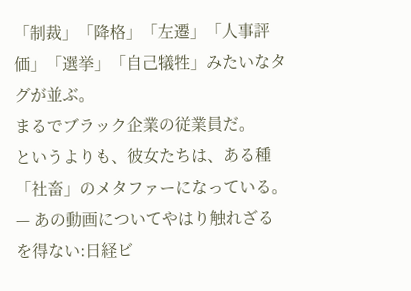「制裁」「降格」「左遷」「人事評価」「選挙」「自己犠牲」みたいなタグが並ぶ。
まるでブラック企業の従業員だ。
というよりも、彼女たちは、ある種「社畜」のメタファーになっている。
— あの動画についてやはり触れざるを得ない:日経ビ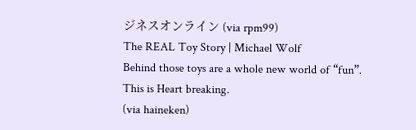ジネスオンライン (via rpm99)
The REAL Toy Story | Michael Wolf
Behind those toys are a whole new world of “fun”.
This is Heart breaking.
(via haineken)